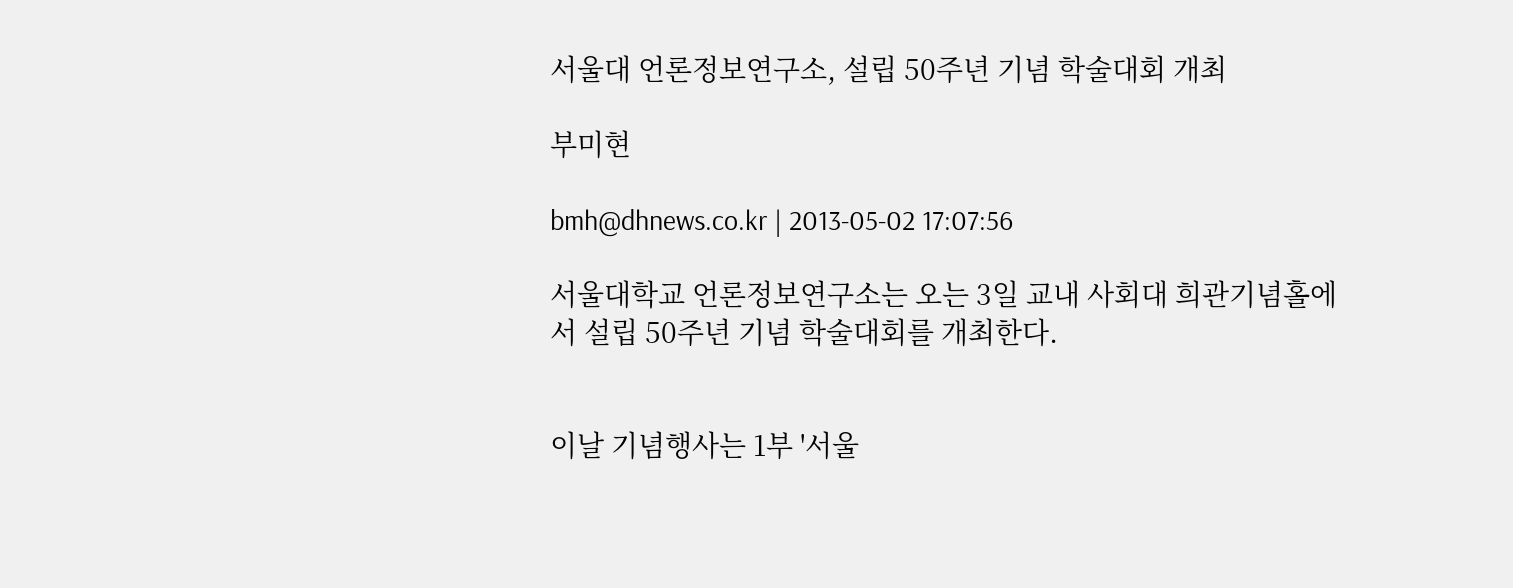서울대 언론정보연구소, 설립 50주년 기념 학술대회 개최

부미현

bmh@dhnews.co.kr | 2013-05-02 17:07:56

서울대학교 언론정보연구소는 오는 3일 교내 사회대 희관기념홀에서 설립 50주년 기념 학술대회를 개최한다.


이날 기념행사는 1부 '서울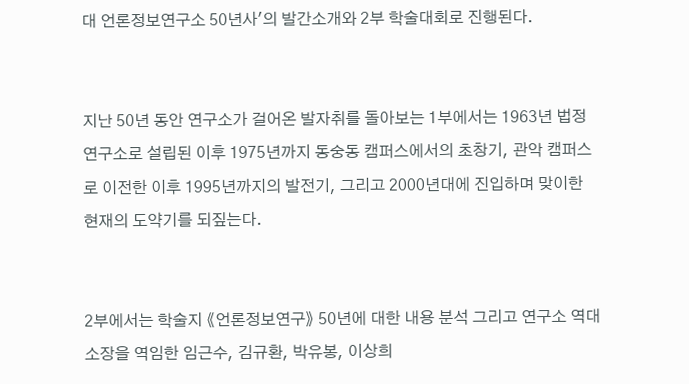대 언론정보연구소 50년사'의 발간소개와 2부 학술대회로 진행된다.


지난 50년 동안 연구소가 걸어온 발자취를 돌아보는 1부에서는 1963년 법정 연구소로 설립된 이후 1975년까지 동숭동 캠퍼스에서의 초창기, 관악 캠퍼스로 이전한 이후 1995년까지의 발전기, 그리고 2000년대에 진입하며 맞이한 현재의 도약기를 되짚는다.


2부에서는 학술지 《언론정보연구》 50년에 대한 내용 분석 그리고 연구소 역대 소장을 역임한 임근수, 김규환, 박유봉, 이상희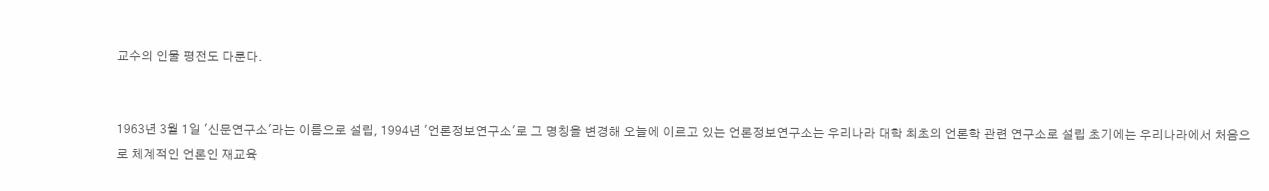교수의 인물 평전도 다룬다.


1963년 3월 1일 '신문연구소'라는 이름으로 설립, 1994년 '언론정보연구소'로 그 명칭을 변경해 오늘에 이르고 있는 언론정보연구소는 우리나라 대학 최초의 언론학 관련 연구소로 설립 초기에는 우리나라에서 처음으로 체계적인 언론인 재교육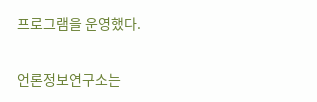프로그램을 운영했다.


언론정보연구소는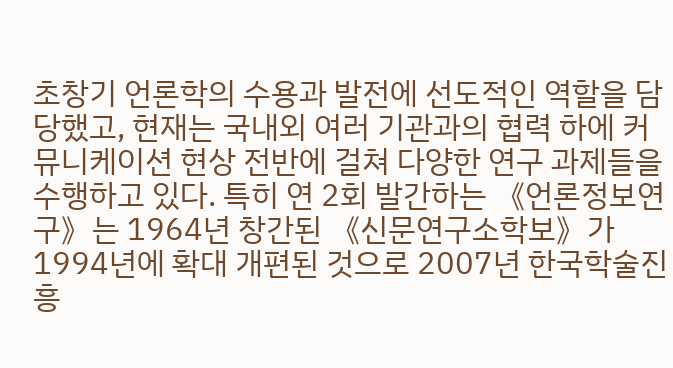초창기 언론학의 수용과 발전에 선도적인 역할을 담당했고, 현재는 국내외 여러 기관과의 협력 하에 커뮤니케이션 현상 전반에 걸쳐 다양한 연구 과제들을 수행하고 있다. 특히 연 2회 발간하는 《언론정보연구》는 1964년 창간된 《신문연구소학보》가 1994년에 확대 개편된 것으로 2007년 한국학술진흥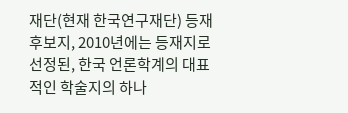재단(현재 한국연구재단) 등재 후보지, 2010년에는 등재지로 선정된, 한국 언론학계의 대표적인 학술지의 하나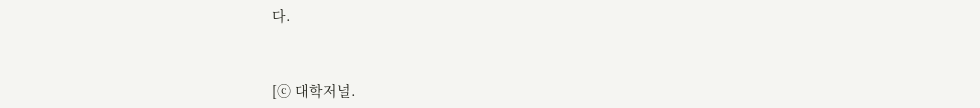다.


[ⓒ 대학저널.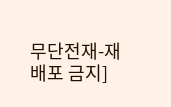무단전재-재배포 금지]